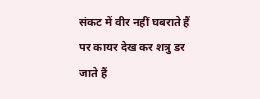संकट में वीर नहीं घबराते हैं
पर कायर देख कर शत्रु डर जाते हैं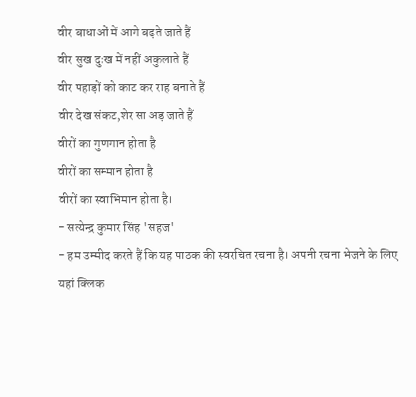वीर बाधाओं में आगे बढ़ते जाते हैं
वीर सुख दुःख में नहीं अकुलाते हैं
वीर पहाड़ों को काट कर राह बनाते हैं
वीर देख संकट,शेर सा अड़ जाते हैं
वीरों का गुणगान होता है
वीरों का सम्मान होता है
वीरों का स्वाभिमान होता है।
- सत्येन्द्र कुमार सिंह 'सहज'
- हम उम्मीद करते हैं कि यह पाठक की स्वरचित रचना है। अपनी रचना भेजने के लिए यहां क्लिक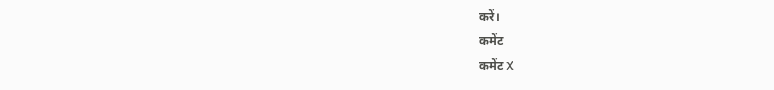करें।
कमेंट
कमेंट X